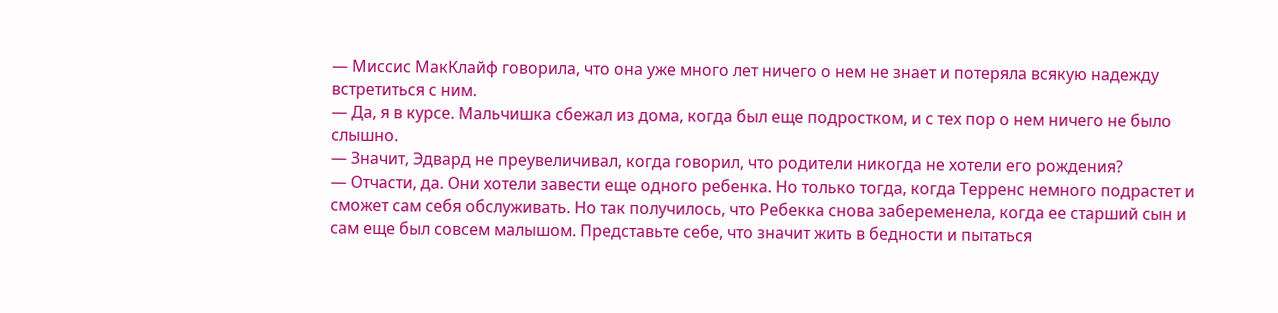— Миссис МакКлайф говорила, что она уже много лет ничего о нем не знает и потеряла всякую надежду встретиться с ним.
— Да, я в курсе. Мальчишка сбежал из дома, когда был еще подростком, и с тех пор о нем ничего не было слышно.
— Значит, Эдвард не преувеличивал, когда говорил, что родители никогда не хотели его рождения?
— Отчасти, да. Они хотели завести еще одного ребенка. Но только тогда, когда Терренс немного подрастет и сможет сам себя обслуживать. Но так получилось, что Ребекка снова забеременела, когда ее старший сын и сам еще был совсем малышом. Представьте себе, что значит жить в бедности и пытаться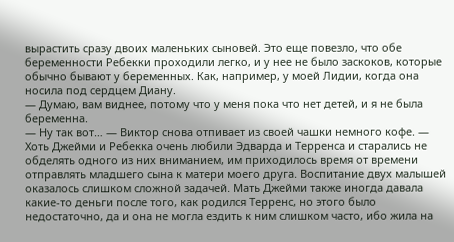вырастить сразу двоих маленьких сыновей. Это еще повезло, что обе беременности Ребекки проходили легко, и у нее не было заскоков, которые обычно бывают у беременных. Как, например, у моей Лидии, когда она носила под сердцем Диану.
— Думаю, вам виднее, потому что у меня пока что нет детей, и я не была беременна.
— Ну так вот… — Виктор снова отпивает из своей чашки немного кофе. — Хоть Джейми и Ребекка очень любили Эдварда и Терренса и старались не обделять одного из них вниманием, им приходилось время от времени отправлять младшего сына к матери моего друга. Воспитание двух малышей оказалось слишком сложной задачей. Мать Джейми также иногда давала какие-то деньги после того, как родился Терренс, но этого было недостаточно, да и она не могла ездить к ним слишком часто, ибо жила на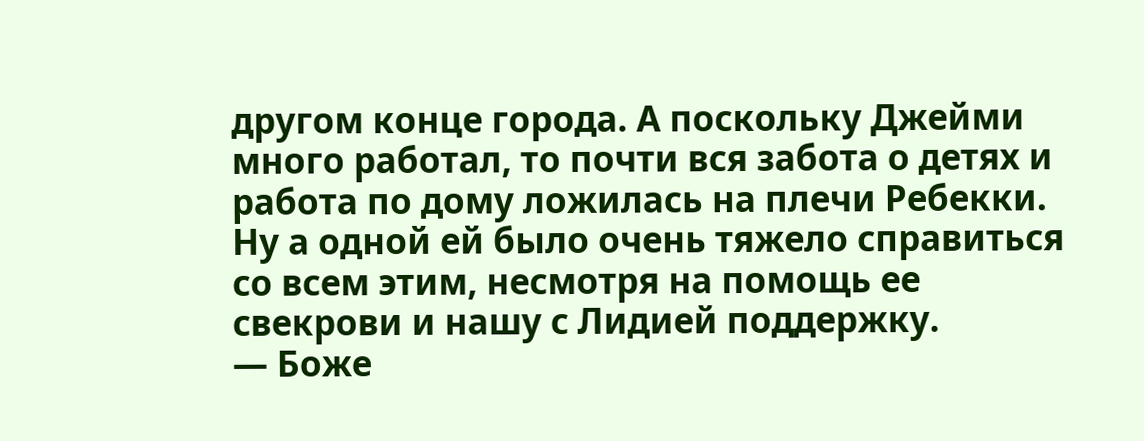другом конце города. А поскольку Джейми много работал, то почти вся забота о детях и работа по дому ложилась на плечи Ребекки. Ну а одной ей было очень тяжело справиться со всем этим, несмотря на помощь ее свекрови и нашу с Лидией поддержку.
— Боже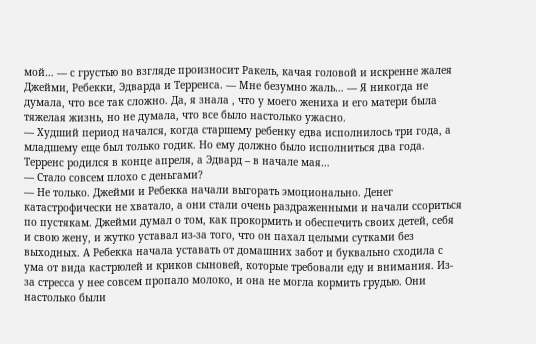мой… — с грустью во взгляде произносит Ракель, качая головой и искренне жалея Джейми, Ребекки, Эдварда и Терренса. — Мне безумно жаль… — Я никогда не думала, что все так сложно. Да, я знала , что у моего жениха и его матери была тяжелая жизнь, но не думала, что все было настолько ужасно.
— Худший период начался, когда старшему ребенку едва исполнилось три года, а младшему еще был только годик. Но ему должно было исполниться два года. Терренс родился в конце апреля, а Эдвард – в начале мая…
— Стало совсем плохо с деньгами?
— Не только. Джейми и Ребекка начали выгорать эмоционально. Денег катастрофически не хватало, а они стали очень раздраженными и начали ссориться по пустякам. Джейми думал о том, как прокормить и обеспечить своих детей, себя и свою жену, и жутко уставал из-за того, что он пахал целыми сутками без выходных. А Ребекка начала уставать от домашних забот и буквально сходила с ума от вида кастрюлей и криков сыновей, которые требовали еду и внимания. Из-за стресса у нее совсем пропало молоко, и она не могла кормить грудью. Они настолько были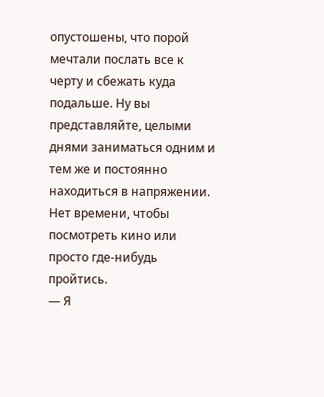опустошены, что порой мечтали послать все к черту и сбежать куда подальше. Ну вы представляйте, целыми днями заниматься одним и тем же и постоянно находиться в напряжении. Нет времени, чтобы посмотреть кино или просто где-нибудь пройтись.
— Я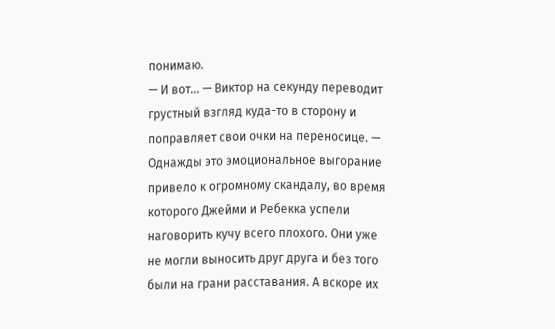понимаю.
— И вот… — Виктор на секунду переводит грустный взгляд куда-то в сторону и поправляет свои очки на переносице. — Однажды это эмоциональное выгорание привело к огромному скандалу, во время которого Джейми и Ребекка успели наговорить кучу всего плохого. Они уже не могли выносить друг друга и без того были на грани расставания. А вскоре их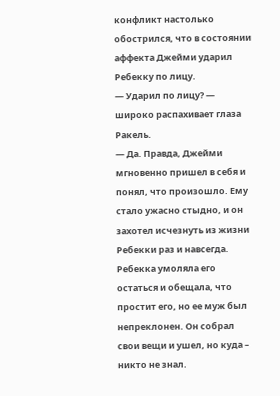конфликт настолько обострился, что в состоянии аффекта Джейми ударил Ребекку по лицу.
— Ударил по лицу? — широко распахивает глаза Ракель.
— Да. Правда, Джейми мгновенно пришел в себя и понял, что произошло. Ему стало ужасно стыдно, и он захотел исчезнуть из жизни Ребекки раз и навсегда. Ребекка умоляла его остаться и обещала, что простит его, но ее муж был непреклонен. Он собрал свои вещи и ушел, но куда – никто не знал.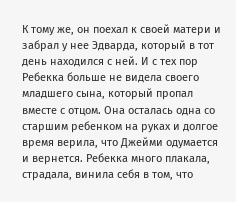К тому же, он поехал к своей матери и забрал у нее Эдварда, который в тот день находился с ней. И с тех пор Ребекка больше не видела своего младшего сына, который пропал вместе с отцом. Она осталась одна со старшим ребенком на руках и долгое время верила, что Джейми одумается и вернется. Ребекка много плакала, страдала, винила себя в том, что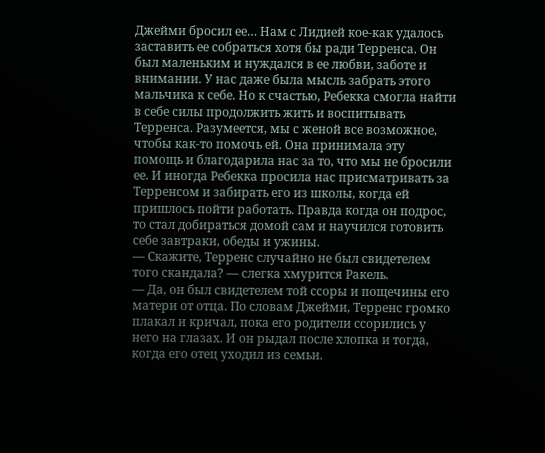Джейми бросил ее… Нам с Лидией кое-как удалось заставить ее собраться хотя бы ради Терренса. Он был маленьким и нуждался в ее любви, заботе и внимании. У нас даже была мысль забрать этого мальчика к себе. Но к счастью, Ребекка смогла найти в себе силы продолжить жить и воспитывать Терренса. Разумеется, мы с женой все возможное, чтобы как-то помочь ей. Она принимала эту помощь и благодарила нас за то, что мы не бросили ее. И иногда Ребекка просила нас присматривать за Терренсом и забирать его из школы, когда ей пришлось пойти работать. Правда когда он подрос, то стал добираться домой сам и научился готовить себе завтраки, обеды и ужины.
— Скажите, Терренс случайно не был свидетелем того скандала? — слегка хмурится Ракель.
— Да, он был свидетелем той ссоры и пощечины его матери от отца. По словам Джейми, Терренс громко плакал и кричал, пока его родители ссорились у него на глазах. И он рыдал после хлопка и тогда, когда его отец уходил из семьи.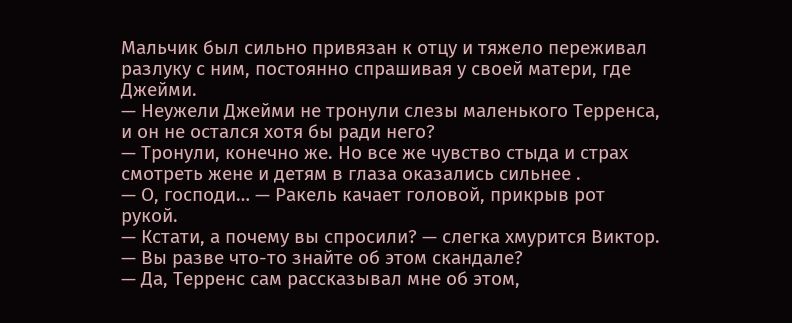Мальчик был сильно привязан к отцу и тяжело переживал разлуку с ним, постоянно спрашивая у своей матери, где Джейми.
— Неужели Джейми не тронули слезы маленького Терренса, и он не остался хотя бы ради него?
— Тронули, конечно же. Но все же чувство стыда и страх смотреть жене и детям в глаза оказались сильнее .
— О, господи… — Ракель качает головой, прикрыв рот рукой.
— Кстати, а почему вы спросили? — слегка хмурится Виктор. — Вы разве что-то знайте об этом скандале?
— Да, Терренс сам рассказывал мне об этом,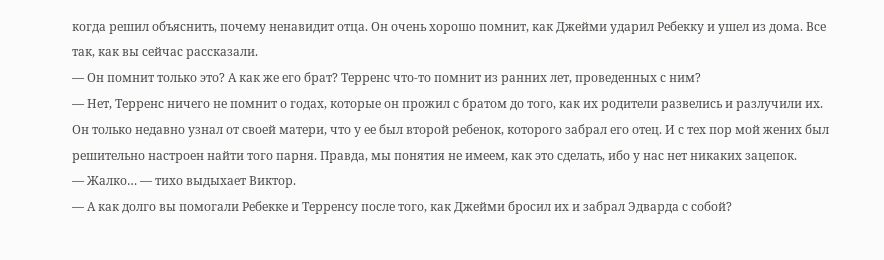когда решил объяснить, почему ненавидит отца. Он очень хорошо помнит, как Джейми ударил Ребекку и ушел из дома. Все так, как вы сейчас рассказали.
— Он помнит только это? А как же его брат? Терренс что-то помнит из ранних лет, проведенных с ним?
— Нет, Терренс ничего не помнит о годах, которые он прожил с братом до того, как их родители развелись и разлучили их. Он только недавно узнал от своей матери, что у ее был второй ребенок, которого забрал его отец. И с тех пор мой жених был решительно настроен найти того парня. Правда, мы понятия не имеем, как это сделать, ибо у нас нет никаких зацепок.
— Жалко… — тихо выдыхает Виктор.
— А как долго вы помогали Ребекке и Терренсу после того, как Джейми бросил их и забрал Эдварда с собой?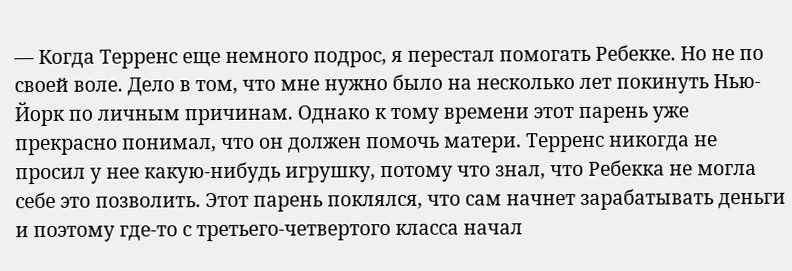— Когда Терренс еще немного подрос, я перестал помогать Ребекке. Но не по своей воле. Дело в том, что мне нужно было на несколько лет покинуть Нью-Йорк по личным причинам. Однако к тому времени этот парень уже прекрасно понимал, что он должен помочь матери. Терренс никогда не просил у нее какую-нибудь игрушку, потому что знал, что Ребекка не могла себе это позволить. Этот парень поклялся, что сам начнет зарабатывать деньги и поэтому где-то с третьего-четвертого класса начал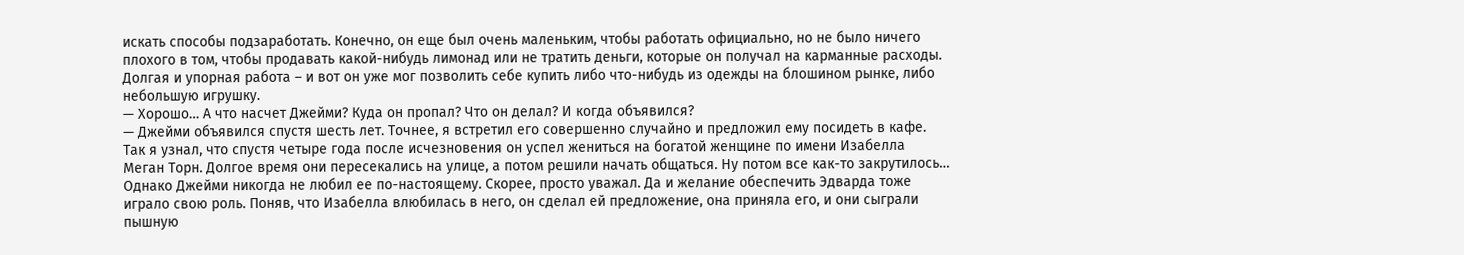искать способы подзаработать. Конечно, он еще был очень маленьким, чтобы работать официально, но не было ничего плохого в том, чтобы продавать какой-нибудь лимонад или не тратить деньги, которые он получал на карманные расходы. Долгая и упорная работа – и вот он уже мог позволить себе купить либо что-нибудь из одежды на блошином рынке, либо небольшую игрушку.
— Хорошо… А что насчет Джейми? Куда он пропал? Что он делал? И когда объявился?
— Джейми объявился спустя шесть лет. Точнее, я встретил его совершенно случайно и предложил ему посидеть в кафе. Так я узнал, что спустя четыре года после исчезновения он успел жениться на богатой женщине по имени Изабелла Меган Торн. Долгое время они пересекались на улице, а потом решили начать общаться. Ну потом все как-то закрутилось… Однако Джейми никогда не любил ее по-настоящему. Скорее, просто уважал. Да и желание обеспечить Эдварда тоже играло свою роль. Поняв, что Изабелла влюбилась в него, он сделал ей предложение, она приняла его, и они сыграли пышную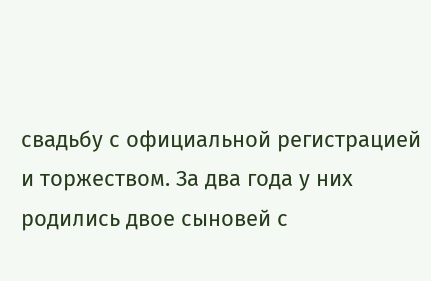свадьбу с официальной регистрацией и торжеством. За два года у них родились двое сыновей с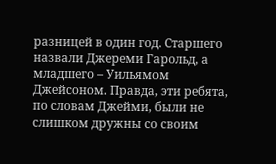разницей в один год. Старшего назвали Джереми Гарольд, а младшего – Уильямом Джейсоном. Правда, эти ребята, по словам Джейми, были не слишком дружны со своим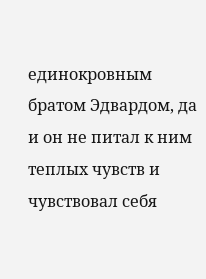единокровным братом Эдвардом, да и он не питал к ним теплых чувств и чувствовал себя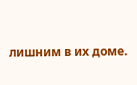лишним в их доме.